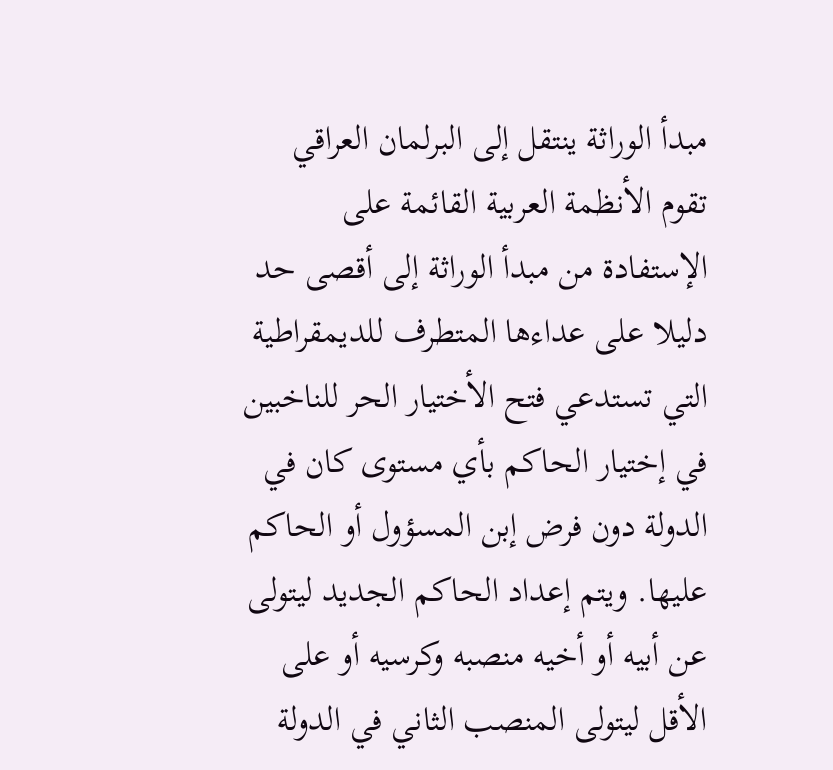مبدأ الوراثة ينتقل إلى البرلمان العراقي
تقوم الأنظمة العربية القائمة على الإستفادة من مبدأ الوراثة إلى أقصى حد دليلا على عداءها المتطرف للديمقراطية التي تستدعي فتح الأختيار الحر للناخبين في إختيار الحاكم بأي مستوى كان في الدولة دون فرض إبن المسؤول أو الحاكم عليها. ويتم إعداد الحاكم الجديد ليتولى عن أبيه أو أخيه منصبه وكرسيه أو على الأقل ليتولى المنصب الثاني في الدولة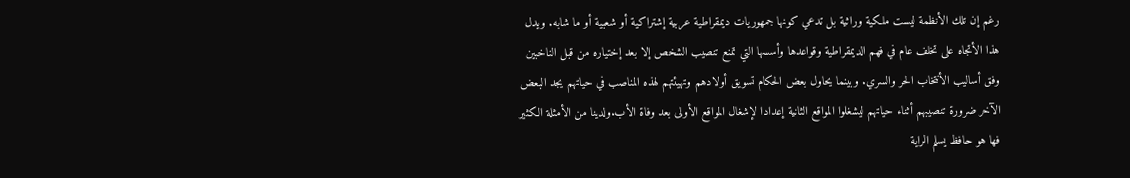رغم إن تلك الأنظمة ليست ملكية وراثية بل تدعي كونها جمهوريات ديمقراطية عربية إشتراكية أو شعبية أو ما شابه. ويدل هذا الأتجاه على تخلف عام في فهم الديمقراطية وقواعدها وأسسها التي تمنع تنصيب الشخص إلا بعد إختياره من قبل الناخبين وفق أساليب الأنتخاب الحر والسري. وبينما يحاول بعض الحكام تسويق أولادهم وتهيئتهم لهذه المناصب في حياتهم يجد البعض الآخر ضرورة تنصيبهم أثناء حياتهم ليشغلوا المواقع الثانية إعدادا لإشغال المواقع الأولى بعد وفاة الأب.ولدينا من الأمثلة الكثير فها هو حافظ يسلم الراية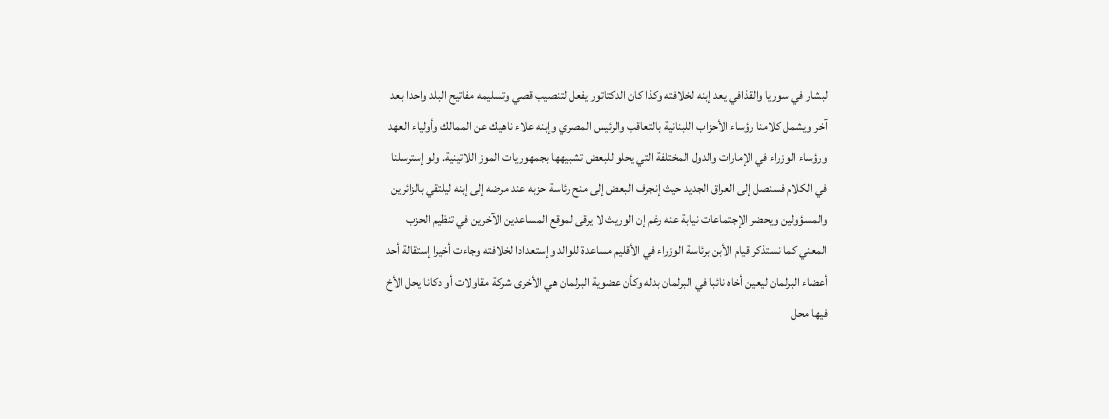لبشار في سوريا والقذافي يعد إبنه لخلافته وكذا كان الدكتاتور يفعل لتنصيب قصي وتسليمه مفاتيح البلد واحدا بعد آخر ويشمل كلامنا رؤساء الأحزاب اللبنانية بالتعاقب والرئيس المصري وإبنه علاء ناهيك عن الممالك وأولياء العهد ورؤساء الوزراء في الإمارات والدول المختلفة التي يحلو للبعض تشبيهها بجمهوريات الموز اللاتينية. ولو إسترسلنا في الكلام فسنصل إلى العراق الجديد حيث إنجرف البعض إلى منح رئاسة حزبه عند مرضه إلى إبنه ليلتقي بالزائرين والمسؤولين ويحضر الإجتماعات نيابة عنه رغم إن الوريث لا يرقى لموقع المساعدين الآخرين في تنظيم الحزب المعني كما نستذكر قيام الأبن برئاسة الوزراء في الأقليم مساعدة للوالد وإستعدادا لخلافته وجاءت أخيرا إستقالة أحد أعضاء البرلمان ليعين أخاه نائبا في البرلمان بدله وكأن عضوية البرلمان هي الأخرى شركة مقاولات أو دكانا يحل الأخ فيها محل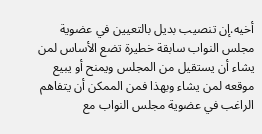أخيه.إن تنصيب بديل بالتعيين في عضوية مجلس النواب سابقة خطيرة تضع الأساس لمن يشاء أن يستقيل من المجلس ويمنح أو يبيع موقعه لمن يشاء وبهذا فمن الممكن أن يتفاهم الراغب في عضوية مجلس النواب مع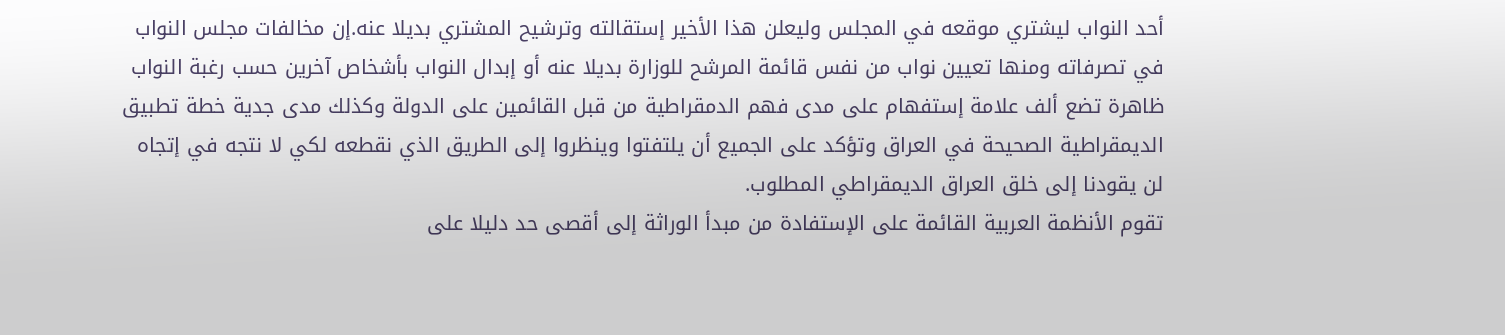أحد النواب ليشتري موقعه في المجلس وليعلن هذا الأخير إستقالته وترشيح المشتري بديلا عنه.إن مخالفات مجلس النواب في تصرفاته ومنها تعيين نواب من نفس قائمة المرشح للوزارة بديلا عنه أو إبدال النواب بأشخاص آخرين حسب رغبة النواب ظاهرة تضع ألف علامة إستفهام على مدى فهم الدمقراطية من قبل القائمين على الدولة وكذلك مدى جدية خطة تطبيق الديمقراطية الصحيحة في العراق وتؤكد على الجميع أن يلتفتوا وينظروا إلى الطريق الذي نقطعه لكي لا نتجه في إتجاه لن يقودنا إلى خلق العراق الديمقراطي المطلوب.
تقوم الأنظمة العربية القائمة على الإستفادة من مبدأ الوراثة إلى أقصى حد دليلا على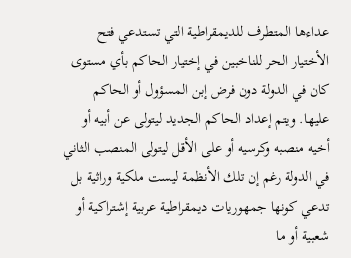عداءها المتطرف للديمقراطية التي تستدعي فتح الأختيار الحر للناخبين في إختيار الحاكم بأي مستوى كان في الدولة دون فرض إبن المسؤول أو الحاكم عليها. ويتم إعداد الحاكم الجديد ليتولى عن أبيه أو أخيه منصبه وكرسيه أو على الأقل ليتولى المنصب الثاني في الدولة رغم إن تلك الأنظمة ليست ملكية وراثية بل تدعي كونها جمهوريات ديمقراطية عربية إشتراكية أو شعبية أو ما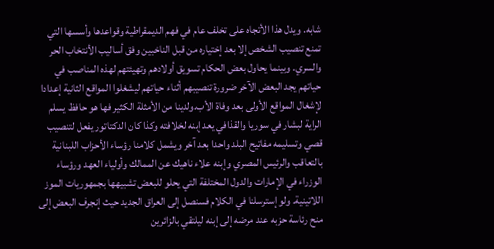شابه. ويدل هذا الأتجاه على تخلف عام في فهم الديمقراطية وقواعدها وأسسها التي تمنع تنصيب الشخص إلا بعد إختياره من قبل الناخبين وفق أساليب الأنتخاب الحر والسري. وبينما يحاول بعض الحكام تسويق أولادهم وتهيئتهم لهذه المناصب في حياتهم يجد البعض الآخر ضرورة تنصيبهم أثناء حياتهم ليشغلوا المواقع الثانية إعدادا لإشغال المواقع الأولى بعد وفاة الأب.ولدينا من الأمثلة الكثير فها هو حافظ يسلم الراية لبشار في سوريا والقذافي يعد إبنه لخلافته وكذا كان الدكتاتور يفعل لتنصيب قصي وتسليمه مفاتيح البلد واحدا بعد آخر ويشمل كلامنا رؤساء الأحزاب اللبنانية بالتعاقب والرئيس المصري وإبنه علاء ناهيك عن الممالك وأولياء العهد ورؤساء الوزراء في الإمارات والدول المختلفة التي يحلو للبعض تشبيهها بجمهوريات الموز اللاتينية. ولو إسترسلنا في الكلام فسنصل إلى العراق الجديد حيث إنجرف البعض إلى منح رئاسة حزبه عند مرضه إلى إبنه ليلتقي بالزائرين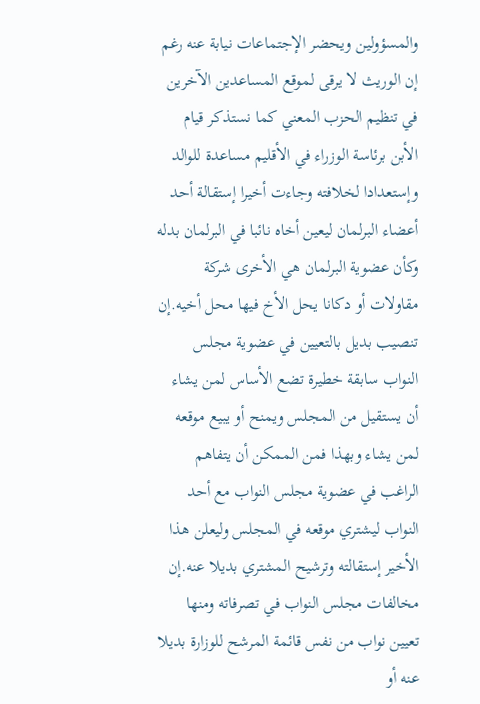والمسؤولين ويحضر الإجتماعات نيابة عنه رغم إن الوريث لا يرقى لموقع المساعدين الآخرين في تنظيم الحزب المعني كما نستذكر قيام الأبن برئاسة الوزراء في الأقليم مساعدة للوالد وإستعدادا لخلافته وجاءت أخيرا إستقالة أحد أعضاء البرلمان ليعين أخاه نائبا في البرلمان بدله وكأن عضوية البرلمان هي الأخرى شركة مقاولات أو دكانا يحل الأخ فيها محل أخيه.إن تنصيب بديل بالتعيين في عضوية مجلس النواب سابقة خطيرة تضع الأساس لمن يشاء أن يستقيل من المجلس ويمنح أو يبيع موقعه لمن يشاء وبهذا فمن الممكن أن يتفاهم الراغب في عضوية مجلس النواب مع أحد النواب ليشتري موقعه في المجلس وليعلن هذا الأخير إستقالته وترشيح المشتري بديلا عنه.إن مخالفات مجلس النواب في تصرفاته ومنها تعيين نواب من نفس قائمة المرشح للوزارة بديلا عنه أو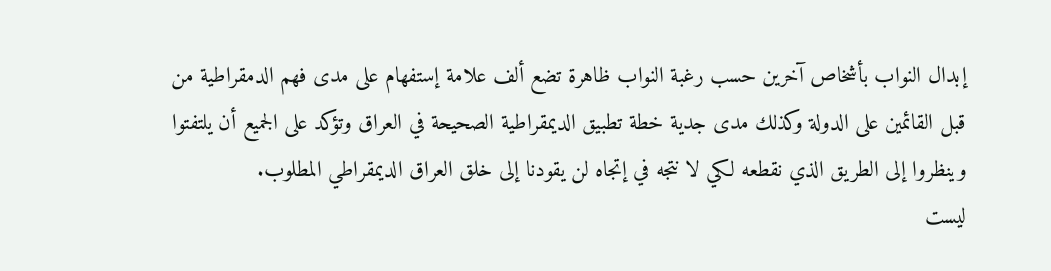إبدال النواب بأشخاص آخرين حسب رغبة النواب ظاهرة تضع ألف علامة إستفهام على مدى فهم الدمقراطية من قبل القائمين على الدولة وكذلك مدى جدية خطة تطبيق الديمقراطية الصحيحة في العراق وتؤكد على الجميع أن يلتفتوا وينظروا إلى الطريق الذي نقطعه لكي لا نتجه في إتجاه لن يقودنا إلى خلق العراق الديمقراطي المطلوب.
ليست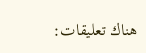هناك تعليقات: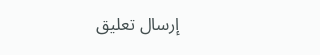إرسال تعليق